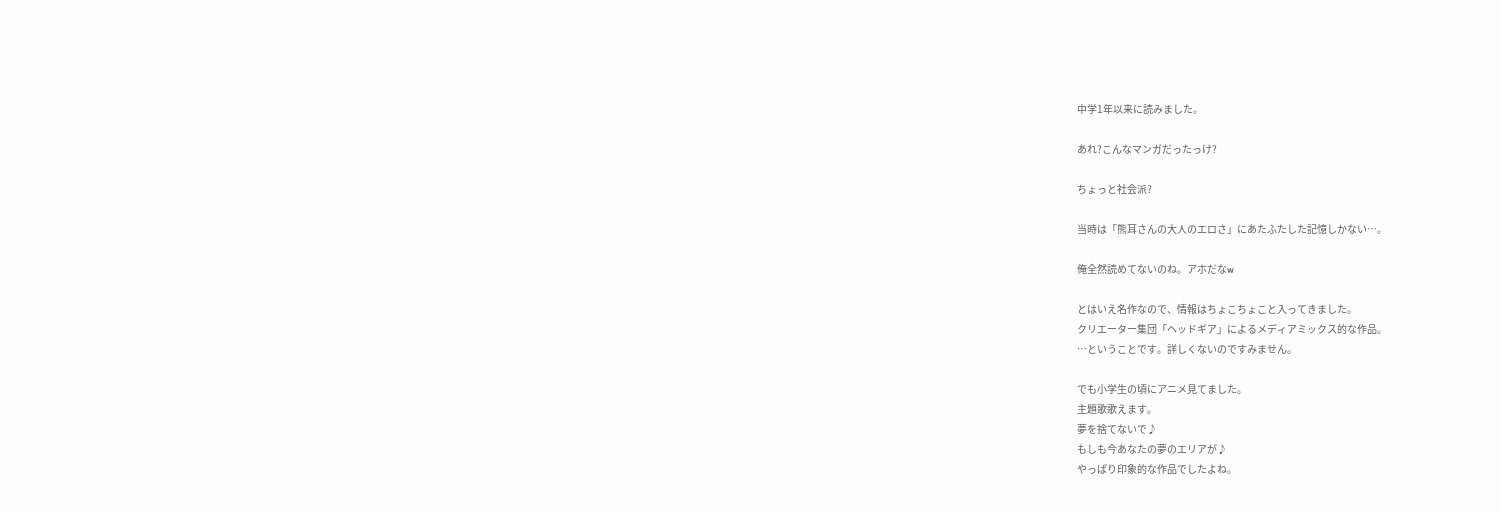中学1年以来に読みました。

あれ?こんなマンガだったっけ?

ちょっと社会派?

当時は「熊耳さんの大人のエロさ」にあたふたした記憶しかない…。

俺全然読めてないのね。アホだなw

とはいえ名作なので、情報はちょこちょこと入ってきました。
クリエーター集団「ヘッドギア」によるメディアミックス的な作品。
…ということです。詳しくないのですみません。

でも小学生の頃にアニメ見てました。
主題歌歌えます。
夢を捨てないで♪
もしも今あなたの夢のエリアが♪
やっぱり印象的な作品でしたよね。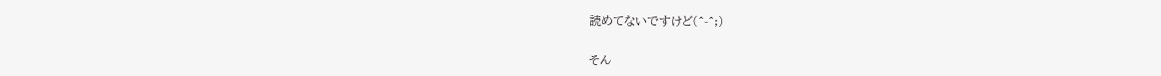読めてないですけど(^-^;)


そん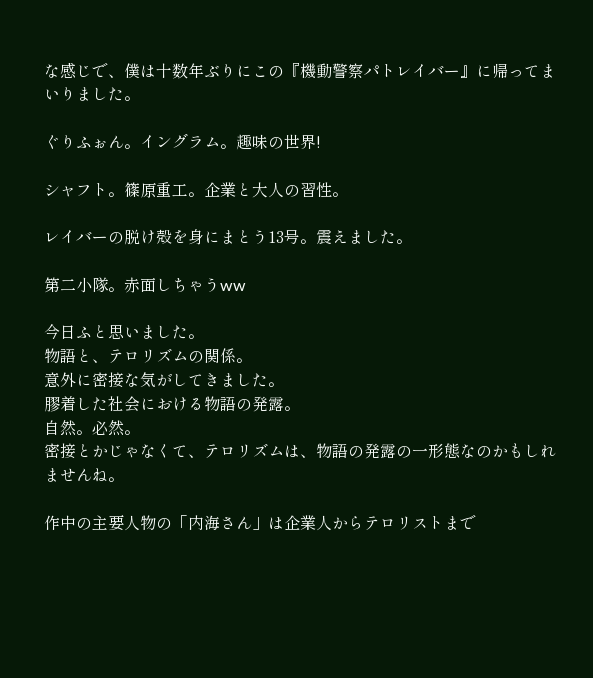な感じで、僕は十数年ぶりにこの『機動警察パトレイバー』に帰ってまいりました。

ぐりふぉん。イングラム。趣味の世界!

シャフト。篠原重工。企業と大人の習性。

レイバーの脱け殻を身にまとう13号。震えました。

第二小隊。赤面しちゃうww

今日ふと思いました。
物語と、テロリズムの関係。
意外に密接な気がしてきました。
膠着した社会における物語の発露。
自然。必然。
密接とかじゃなくて、テロリズムは、物語の発露の一形態なのかもしれませんね。

作中の主要人物の「内海さん」は企業人からテロリストまで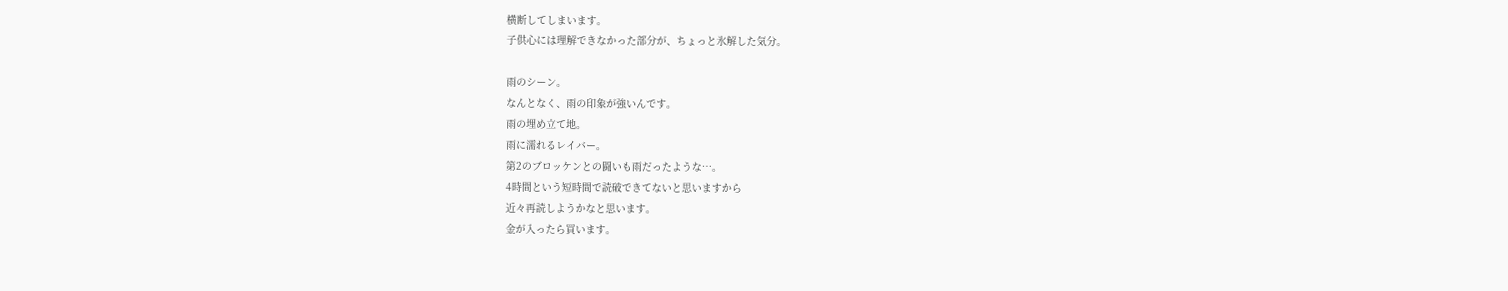横断してしまいます。
子供心には理解できなかった部分が、ちょっと氷解した気分。

雨のシーン。
なんとなく、雨の印象が強いんです。
雨の埋め立て地。
雨に濡れるレイバー。
第2のブロッケンとの闘いも雨だったような…。
4時間という短時間で読破できてないと思いますから
近々再読しようかなと思います。
金が入ったら買います。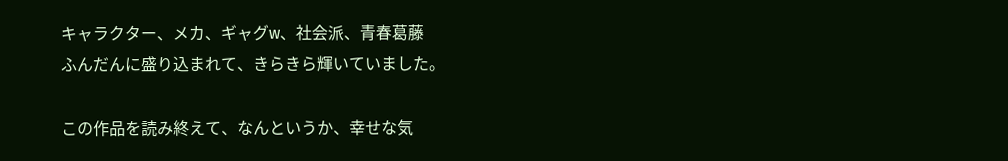キャラクター、メカ、ギャグw、社会派、青春葛藤
ふんだんに盛り込まれて、きらきら輝いていました。

この作品を読み終えて、なんというか、幸せな気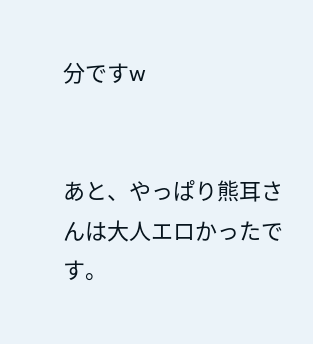分ですw


あと、やっぱり熊耳さんは大人エロかったです。